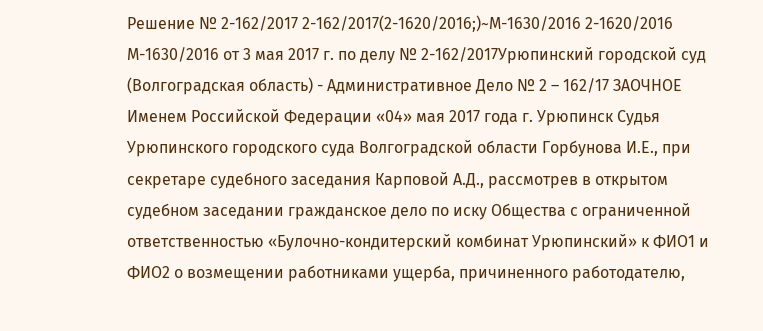Решение № 2-162/2017 2-162/2017(2-1620/2016;)~М-1630/2016 2-1620/2016 М-1630/2016 от 3 мая 2017 г. по делу № 2-162/2017Урюпинский городской суд (Волгоградская область) - Административное Дело № 2 – 162/17 ЗАОЧНОЕ Именем Российской Федерации «04» мая 2017 года г. Урюпинск Судья Урюпинского городского суда Волгоградской области Горбунова И.Е., при секретаре судебного заседания Карповой А.Д., рассмотрев в открытом судебном заседании гражданское дело по иску Общества с ограниченной ответственностью «Булочно-кондитерский комбинат Урюпинский» к ФИО1 и ФИО2 о возмещении работниками ущерба, причиненного работодателю,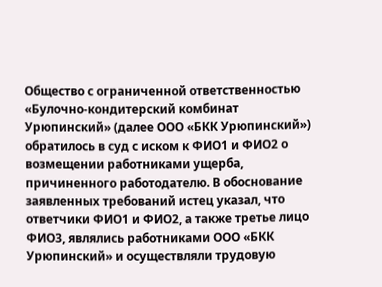Общество с ограниченной ответственностью «Булочно-кондитерский комбинат Урюпинский» (далее ООО «БКК Урюпинский») обратилось в суд с иском к ФИО1 и ФИО2 о возмещении работниками ущерба, причиненного работодателю. В обоснование заявленных требований истец указал, что ответчики ФИО1 и ФИО2, а также третье лицо ФИО3, являлись работниками ООО «БКК Урюпинский» и осуществляли трудовую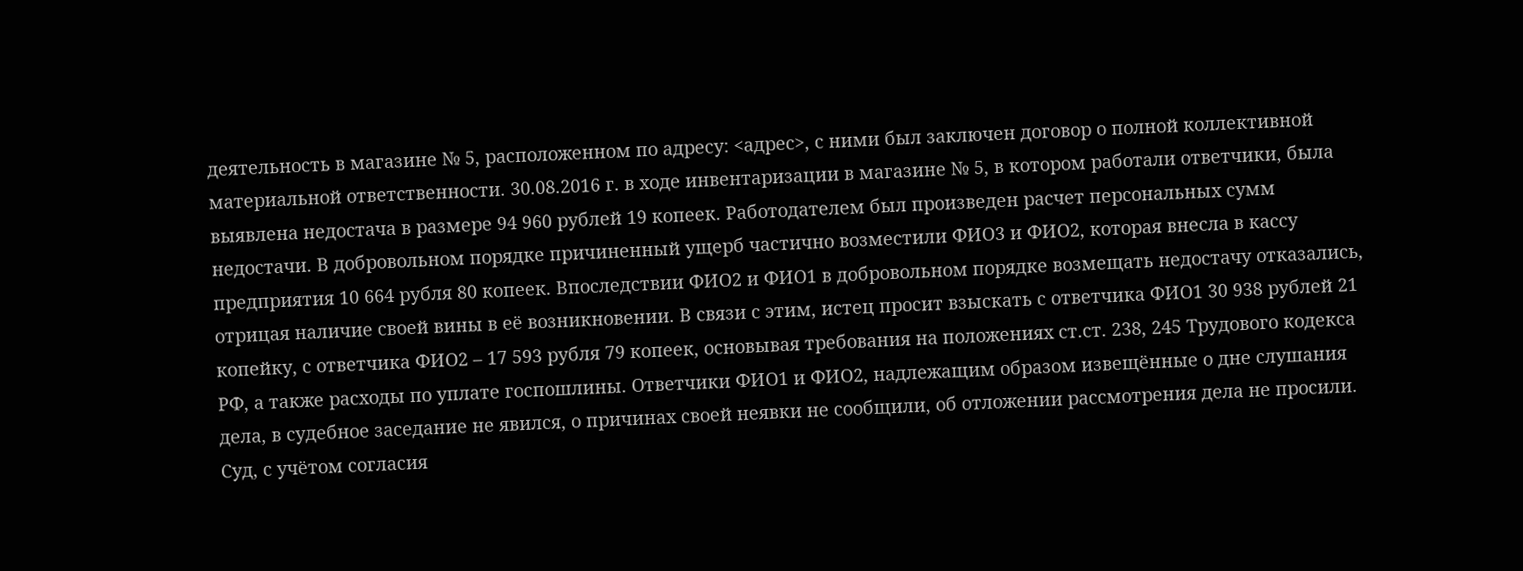деятельность в магазине № 5, расположенном по адресу: <адрес>, с ними был заключен договор о полной коллективной материальной ответственности. 30.08.2016 г. в ходе инвентаризации в магазине № 5, в котором работали ответчики, была выявлена недостача в размере 94 960 рублей 19 копеек. Работодателем был произведен расчет персональных сумм недостачи. В добровольном порядке причиненный ущерб частично возместили ФИО3 и ФИО2, которая внесла в кассу предприятия 10 664 рубля 80 копеек. Впоследствии ФИО2 и ФИО1 в добровольном порядке возмещать недостачу отказались, отрицая наличие своей вины в её возникновении. В связи с этим, истец просит взыскать с ответчика ФИО1 30 938 рублей 21 копейку, с ответчика ФИО2 – 17 593 рубля 79 копеек, основывая требования на положениях ст.ст. 238, 245 Трудового кодекса РФ, а также расходы по уплате госпошлины. Ответчики ФИО1 и ФИО2, надлежащим образом извещённые о дне слушания дела, в судебное заседание не явился, о причинах своей неявки не сообщили, об отложении рассмотрения дела не просили. Суд, с учётом согласия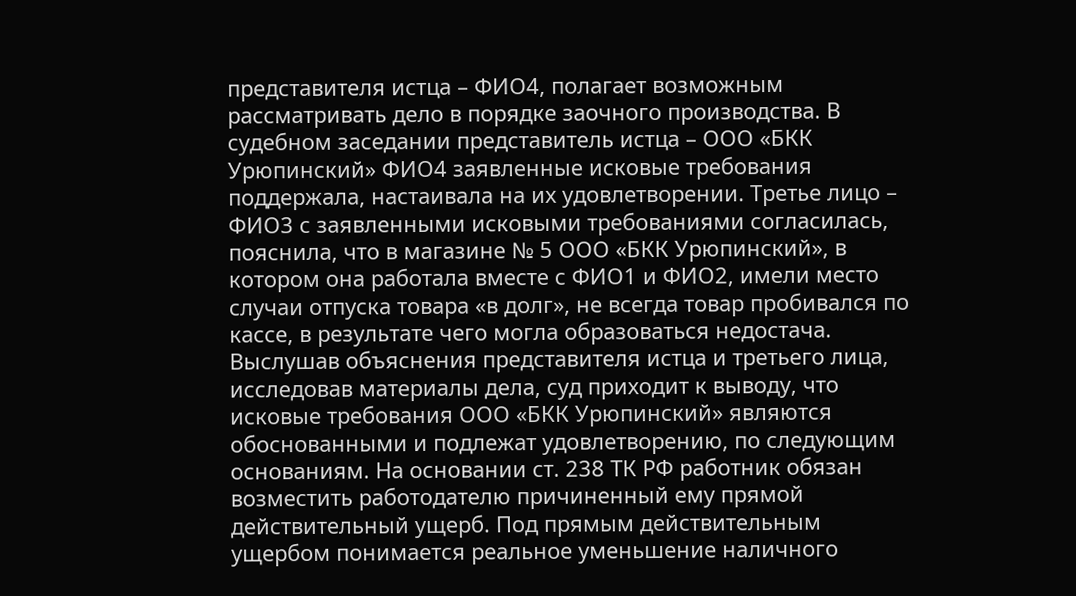представителя истца – ФИО4, полагает возможным рассматривать дело в порядке заочного производства. В судебном заседании представитель истца – ООО «БКК Урюпинский» ФИО4 заявленные исковые требования поддержала, настаивала на их удовлетворении. Третье лицо – ФИО3 с заявленными исковыми требованиями согласилась, пояснила, что в магазине № 5 ООО «БКК Урюпинский», в котором она работала вместе с ФИО1 и ФИО2, имели место случаи отпуска товара «в долг», не всегда товар пробивался по кассе, в результате чего могла образоваться недостача. Выслушав объяснения представителя истца и третьего лица, исследовав материалы дела, суд приходит к выводу, что исковые требования ООО «БКК Урюпинский» являются обоснованными и подлежат удовлетворению, по следующим основаниям. На основании ст. 238 ТК РФ работник обязан возместить работодателю причиненный ему прямой действительный ущерб. Под прямым действительным ущербом понимается реальное уменьшение наличного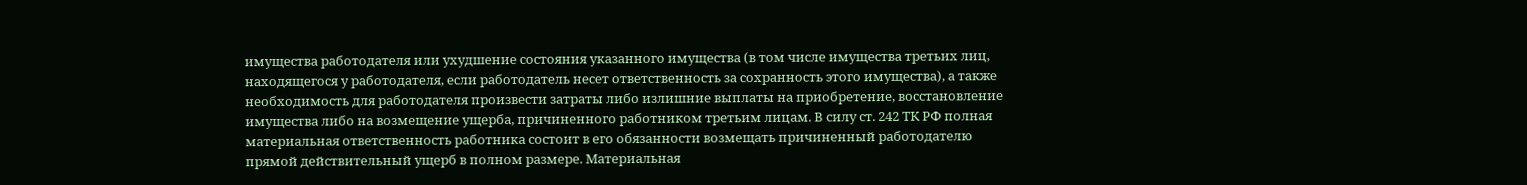имущества работодателя или ухудшение состояния указанного имущества (в том числе имущества третьих лиц, находящегося у работодателя, если работодатель несет ответственность за сохранность этого имущества), а также необходимость для работодателя произвести затраты либо излишние выплаты на приобретение, восстановление имущества либо на возмещение ущерба, причиненного работником третьим лицам. В силу ст. 242 ТК РФ полная материальная ответственность работника состоит в его обязанности возмещать причиненный работодателю прямой действительный ущерб в полном размере. Материальная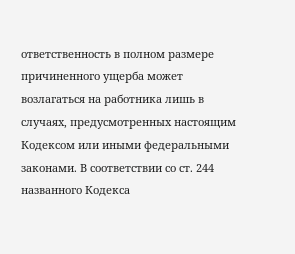ответственность в полном размере причиненного ущерба может возлагаться на работника лишь в случаях, предусмотренных настоящим Кодексом или иными федеральными законами. В соответствии со ст. 244 названного Кодекса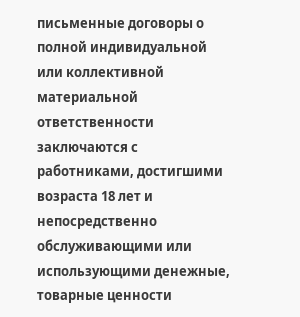письменные договоры о полной индивидуальной или коллективной материальной ответственности заключаются с работниками, достигшими возраста 18 лет и непосредственно обслуживающими или использующими денежные, товарные ценности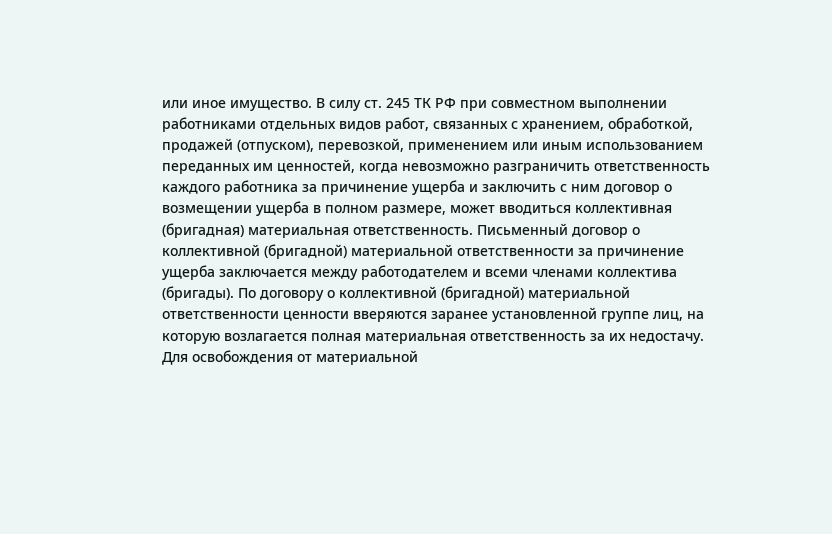или иное имущество. В силу ст. 245 ТК РФ при совместном выполнении работниками отдельных видов работ, связанных с хранением, обработкой, продажей (отпуском), перевозкой, применением или иным использованием переданных им ценностей, когда невозможно разграничить ответственность каждого работника за причинение ущерба и заключить с ним договор о возмещении ущерба в полном размере, может вводиться коллективная (бригадная) материальная ответственность. Письменный договор о коллективной (бригадной) материальной ответственности за причинение ущерба заключается между работодателем и всеми членами коллектива (бригады). По договору о коллективной (бригадной) материальной ответственности ценности вверяются заранее установленной группе лиц, на которую возлагается полная материальная ответственность за их недостачу. Для освобождения от материальной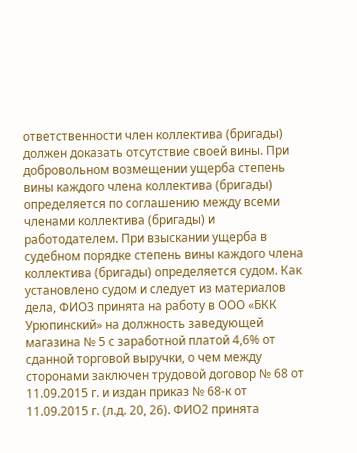ответственности член коллектива (бригады) должен доказать отсутствие своей вины. При добровольном возмещении ущерба степень вины каждого члена коллектива (бригады) определяется по соглашению между всеми членами коллектива (бригады) и работодателем. При взыскании ущерба в судебном порядке степень вины каждого члена коллектива (бригады) определяется судом. Как установлено судом и следует из материалов дела, ФИО3 принята на работу в ООО «БКК Урюпинский» на должность заведующей магазина № 5 с заработной платой 4,6% от сданной торговой выручки, о чем между сторонами заключен трудовой договор № 68 от 11.09.2015 г. и издан приказ № 68-к от 11.09.2015 г. (л.д. 20, 26). ФИО2 принята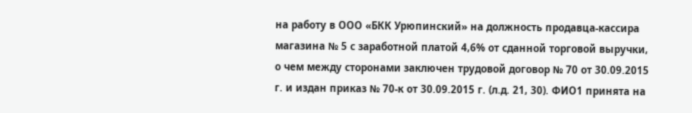на работу в ООО «БКК Урюпинский» на должность продавца-кассира магазина № 5 с заработной платой 4,6% от сданной торговой выручки, о чем между сторонами заключен трудовой договор № 70 от 30.09.2015 г. и издан приказ № 70-к от 30.09.2015 г. (л.д. 21, 30). ФИО1 принята на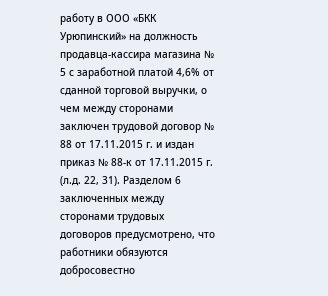работу в ООО «БКК Урюпинский» на должность продавца-кассира магазина № 5 с заработной платой 4,6% от сданной торговой выручки, о чем между сторонами заключен трудовой договор № 88 от 17.11.2015 г. и издан приказ № 88-к от 17.11.2015 г. (л.д. 22, 31). Разделом 6 заключенных между сторонами трудовых договоров предусмотрено, что работники обязуются добросовестно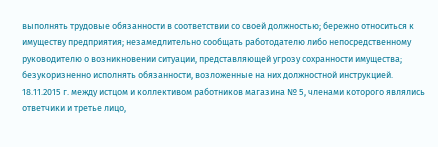выполнять трудовые обязанности в соответствии со своей должностью; бережно относиться к имуществу предприятия; незамедлительно сообщать работодателю либо непосредственному руководителю о возникновении ситуации, представляющей угрозу сохранности имущества; безукоризненно исполнять обязанности, возложенные на них должностной инструкцией. 18.11.2015 г. между истцом и коллективом работников магазина № 5, членами которого являлись ответчики и третье лицо,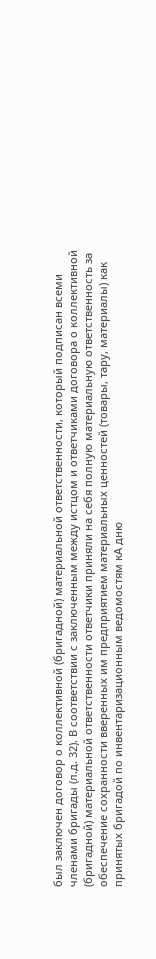был заключен договор о коллективной (бригадной) материальной ответственности, который подписан всеми членами бригады (л.д. 32). В соответствии с заключенным между истцом и ответчиками договора о коллективной (бригадной) материальной ответственности ответчики приняли на себя полную материальную ответственность за обеспечение сохранности вверенных им предприятием материальных ценностей (товары, тару, материалы) как принятых бригадой по инвентаризационным ведомостям кА дню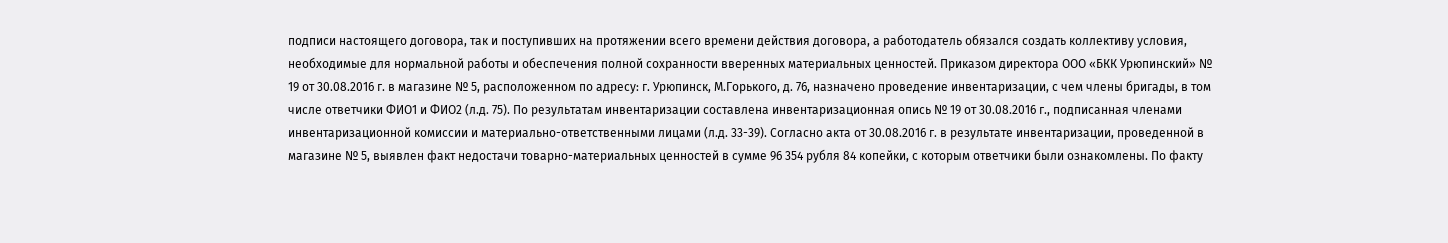подписи настоящего договора, так и поступивших на протяжении всего времени действия договора, а работодатель обязался создать коллективу условия, необходимые для нормальной работы и обеспечения полной сохранности вверенных материальных ценностей. Приказом директора ООО «БКК Урюпинский» № 19 от 30.08.2016 г. в магазине № 5, расположенном по адресу: г. Урюпинск, М.Горького, д. 76, назначено проведение инвентаризации, с чем члены бригады, в том числе ответчики ФИО1 и ФИО2 (л.д. 75). По результатам инвентаризации составлена инвентаризационная опись № 19 от 30.08.2016 г., подписанная членами инвентаризационной комиссии и материально-ответственными лицами (л.д. 33-39). Согласно акта от 30.08.2016 г. в результате инвентаризации, проведенной в магазине № 5, выявлен факт недостачи товарно-материальных ценностей в сумме 96 354 рубля 84 копейки, с которым ответчики были ознакомлены. По факту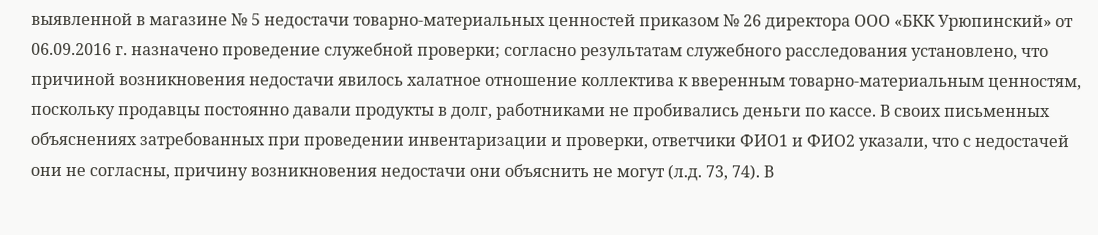выявленной в магазине № 5 недостачи товарно-материальных ценностей приказом № 26 директора ООО «БКК Урюпинский» от 06.09.2016 г. назначено проведение служебной проверки; согласно результатам служебного расследования установлено, что причиной возникновения недостачи явилось халатное отношение коллектива к вверенным товарно-материальным ценностям, поскольку продавцы постоянно давали продукты в долг, работниками не пробивались деньги по кассе. В своих письменных объяснениях затребованных при проведении инвентаризации и проверки, ответчики ФИО1 и ФИО2 указали, что с недостачей они не согласны, причину возникновения недостачи они объяснить не могут (л.д. 73, 74). В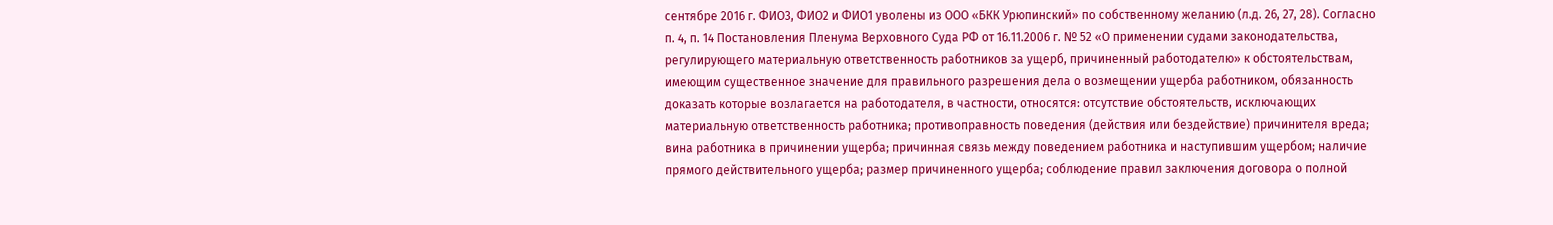сентябре 2016 г. ФИО3, ФИО2 и ФИО1 уволены из ООО «БКК Урюпинский» по собственному желанию (л.д. 26, 27, 28). Согласно п. 4, п. 14 Постановления Пленума Верховного Суда РФ от 16.11.2006 г. № 52 «О применении судами законодательства, регулирующего материальную ответственность работников за ущерб, причиненный работодателю» к обстоятельствам, имеющим существенное значение для правильного разрешения дела о возмещении ущерба работником, обязанность доказать которые возлагается на работодателя, в частности, относятся: отсутствие обстоятельств, исключающих материальную ответственность работника; противоправность поведения (действия или бездействие) причинителя вреда; вина работника в причинении ущерба; причинная связь между поведением работника и наступившим ущербом; наличие прямого действительного ущерба; размер причиненного ущерба; соблюдение правил заключения договора о полной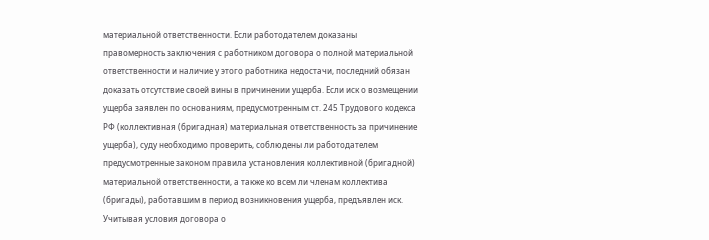материальной ответственности. Если работодателем доказаны правомерность заключения с работником договора о полной материальной ответственности и наличие у этого работника недостачи, последний обязан доказать отсутствие своей вины в причинении ущерба. Если иск о возмещении ущерба заявлен по основаниям, предусмотренным ст. 245 Трудового кодекса РФ (коллективная (бригадная) материальная ответственность за причинение ущерба), суду необходимо проверить, соблюдены ли работодателем предусмотренные законом правила установления коллективной (бригадной) материальной ответственности, а также ко всем ли членам коллектива (бригады), работавшим в период возникновения ущерба, предъявлен иск. Учитывая условия договора о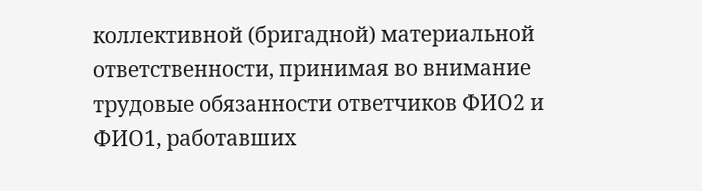коллективной (бригадной) материальной ответственности, принимая во внимание трудовые обязанности ответчиков ФИО2 и ФИО1, работавших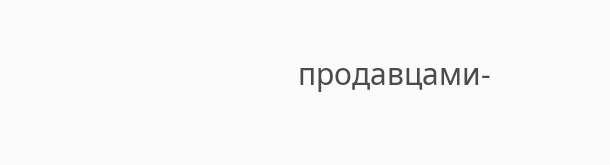продавцами-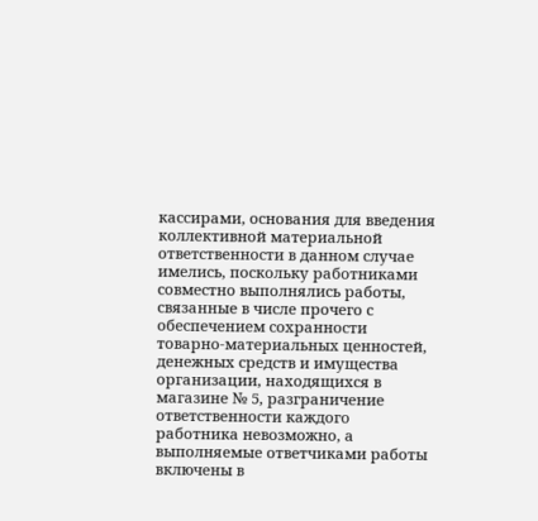кассирами, основания для введения коллективной материальной ответственности в данном случае имелись, поскольку работниками совместно выполнялись работы, связанные в числе прочего с обеспечением сохранности товарно-материальных ценностей, денежных средств и имущества организации, находящихся в магазине № 5, разграничение ответственности каждого работника невозможно, а выполняемые ответчиками работы включены в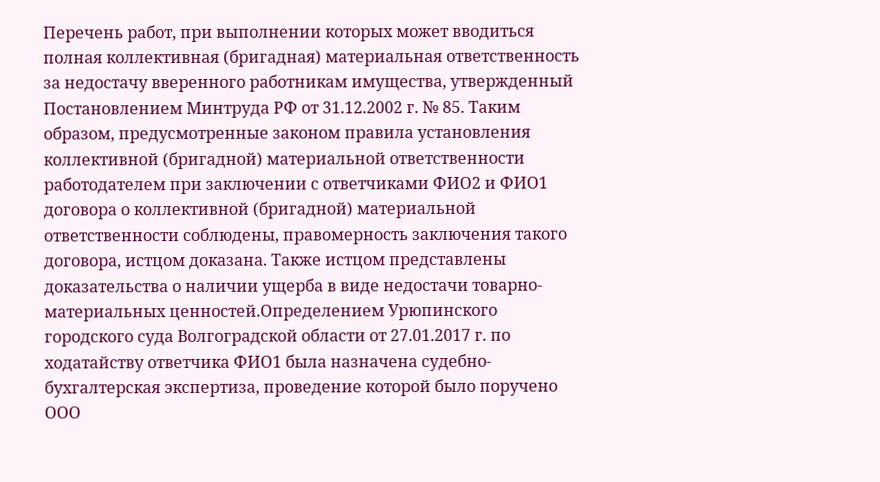Перечень работ, при выполнении которых может вводиться полная коллективная (бригадная) материальная ответственность за недостачу вверенного работникам имущества, утвержденный Постановлением Минтруда РФ от 31.12.2002 г. № 85. Таким образом, предусмотренные законом правила установления коллективной (бригадной) материальной ответственности работодателем при заключении с ответчиками ФИО2 и ФИО1 договора о коллективной (бригадной) материальной ответственности соблюдены, правомерность заключения такого договора, истцом доказана. Также истцом представлены доказательства о наличии ущерба в виде недостачи товарно-материальных ценностей.Определением Урюпинского городского суда Волгоградской области от 27.01.2017 г. по ходатайству ответчика ФИО1 была назначена судебно-бухгалтерская экспертиза, проведение которой было поручено ООО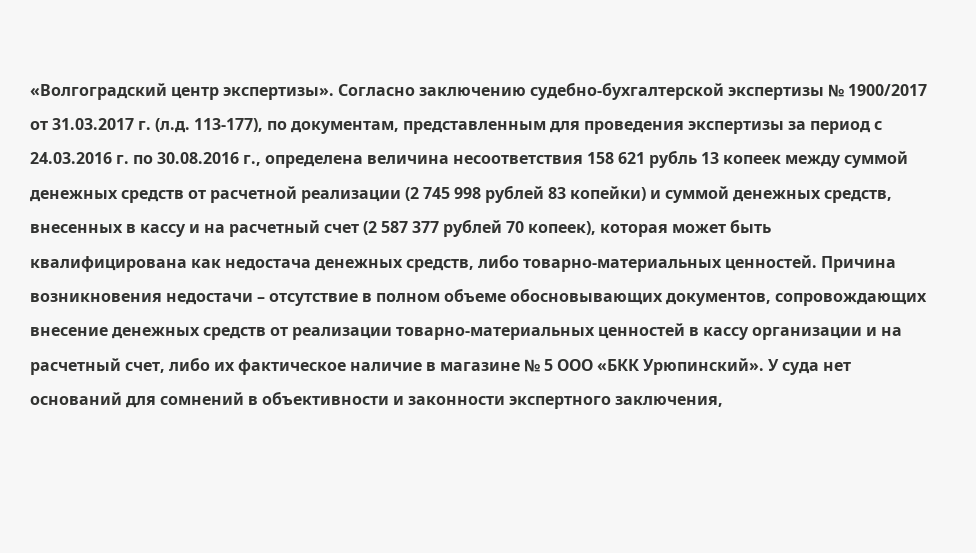«Волгоградский центр экспертизы». Согласно заключению судебно-бухгалтерской экспертизы № 1900/2017 от 31.03.2017 г. (л.д. 113-177), по документам, представленным для проведения экспертизы за период с 24.03.2016 г. по 30.08.2016 г., определена величина несоответствия 158 621 рубль 13 копеек между суммой денежных средств от расчетной реализации (2 745 998 рублей 83 копейки) и суммой денежных средств, внесенных в кассу и на расчетный счет (2 587 377 рублей 70 копеек), которая может быть квалифицирована как недостача денежных средств, либо товарно-материальных ценностей. Причина возникновения недостачи – отсутствие в полном объеме обосновывающих документов, сопровождающих внесение денежных средств от реализации товарно-материальных ценностей в кассу организации и на расчетный счет, либо их фактическое наличие в магазине № 5 ООО «БКК Урюпинский». У суда нет оснований для сомнений в объективности и законности экспертного заключения,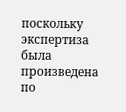поскольку экспертиза была произведена по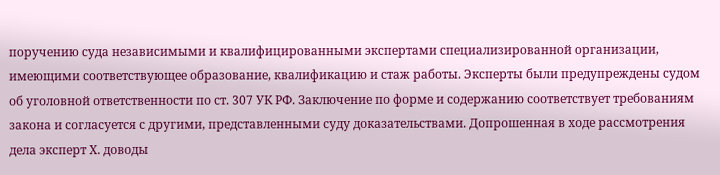поручению суда независимыми и квалифицированными экспертами специализированной организации, имеющими соответствующее образование, квалификацию и стаж работы. Эксперты были предупреждены судом об уголовной ответственности по ст. 307 УК РФ. Заключение по форме и содержанию соответствует требованиям закона и согласуется с другими, представленными суду доказательствами. Допрошенная в ходе рассмотрения дела эксперт Х. доводы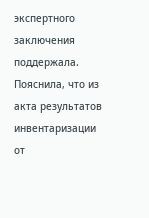экспертного заключения поддержала. Пояснила, что из акта результатов инвентаризации от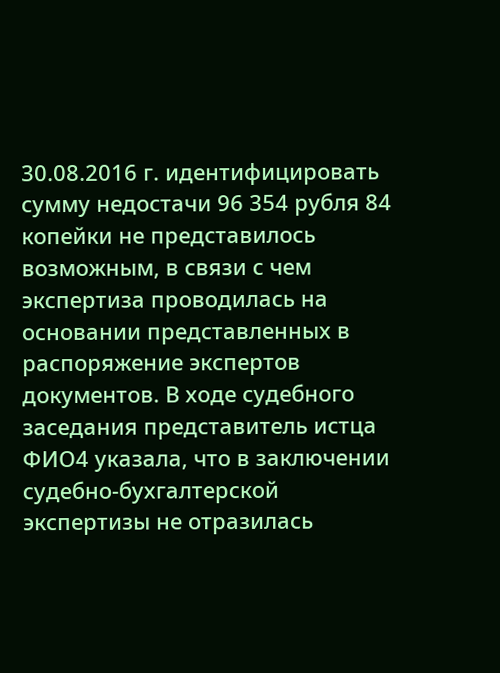30.08.2016 г. идентифицировать сумму недостачи 96 354 рубля 84 копейки не представилось возможным, в связи с чем экспертиза проводилась на основании представленных в распоряжение экспертов документов. В ходе судебного заседания представитель истца ФИО4 указала, что в заключении судебно-бухгалтерской экспертизы не отразилась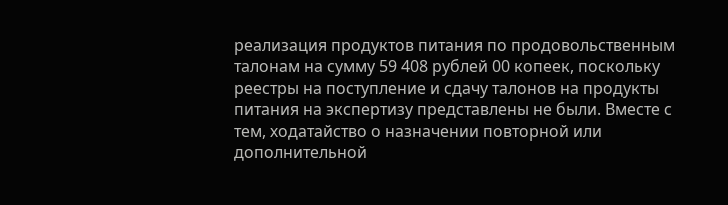реализация продуктов питания по продовольственным талонам на сумму 59 408 рублей 00 копеек, поскольку реестры на поступление и сдачу талонов на продукты питания на экспертизу представлены не были. Вместе с тем, ходатайство о назначении повторной или дополнительной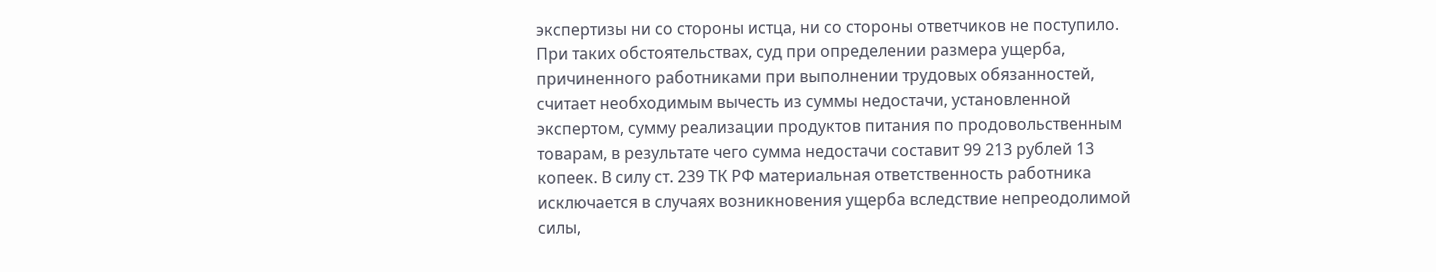экспертизы ни со стороны истца, ни со стороны ответчиков не поступило. При таких обстоятельствах, суд при определении размера ущерба, причиненного работниками при выполнении трудовых обязанностей, считает необходимым вычесть из суммы недостачи, установленной экспертом, сумму реализации продуктов питания по продовольственным товарам, в результате чего сумма недостачи составит 99 213 рублей 13 копеек. В силу ст. 239 ТК РФ материальная ответственность работника исключается в случаях возникновения ущерба вследствие непреодолимой силы,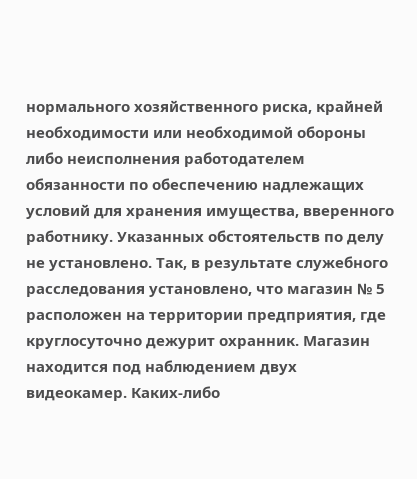нормального хозяйственного риска, крайней необходимости или необходимой обороны либо неисполнения работодателем обязанности по обеспечению надлежащих условий для хранения имущества, вверенного работнику. Указанных обстоятельств по делу не установлено. Так, в результате служебного расследования установлено, что магазин № 5 расположен на территории предприятия, где круглосуточно дежурит охранник. Магазин находится под наблюдением двух видеокамер. Каких-либо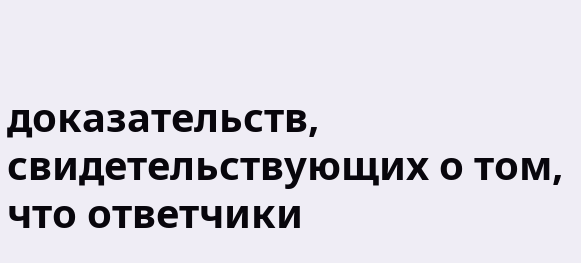доказательств, свидетельствующих о том, что ответчики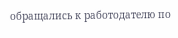обращались к работодателю по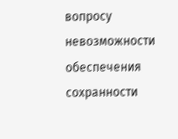вопросу невозможности обеспечения сохранности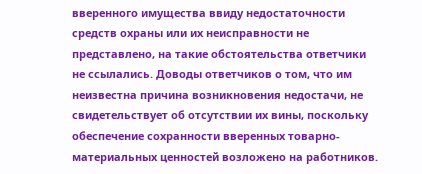вверенного имущества ввиду недостаточности средств охраны или их неисправности не представлено, на такие обстоятельства ответчики не ссылались. Доводы ответчиков о том, что им неизвестна причина возникновения недостачи, не свидетельствует об отсутствии их вины, поскольку обеспечение сохранности вверенных товарно-материальных ценностей возложено на работников.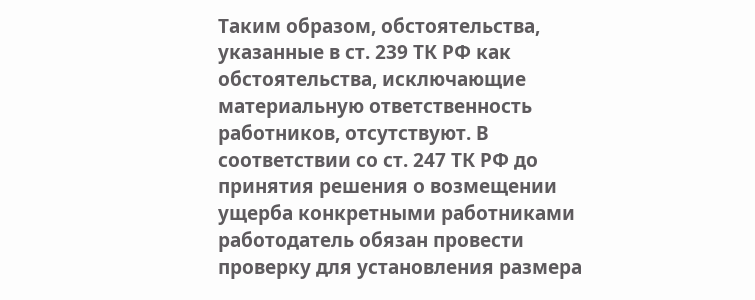Таким образом, обстоятельства, указанные в ст. 239 ТК РФ как обстоятельства, исключающие материальную ответственность работников, отсутствуют. В соответствии со ст. 247 ТК РФ до принятия решения о возмещении ущерба конкретными работниками работодатель обязан провести проверку для установления размера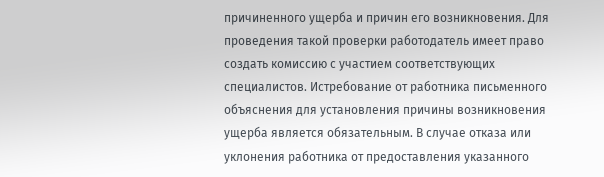причиненного ущерба и причин его возникновения. Для проведения такой проверки работодатель имеет право создать комиссию с участием соответствующих специалистов. Истребование от работника письменного объяснения для установления причины возникновения ущерба является обязательным. В случае отказа или уклонения работника от предоставления указанного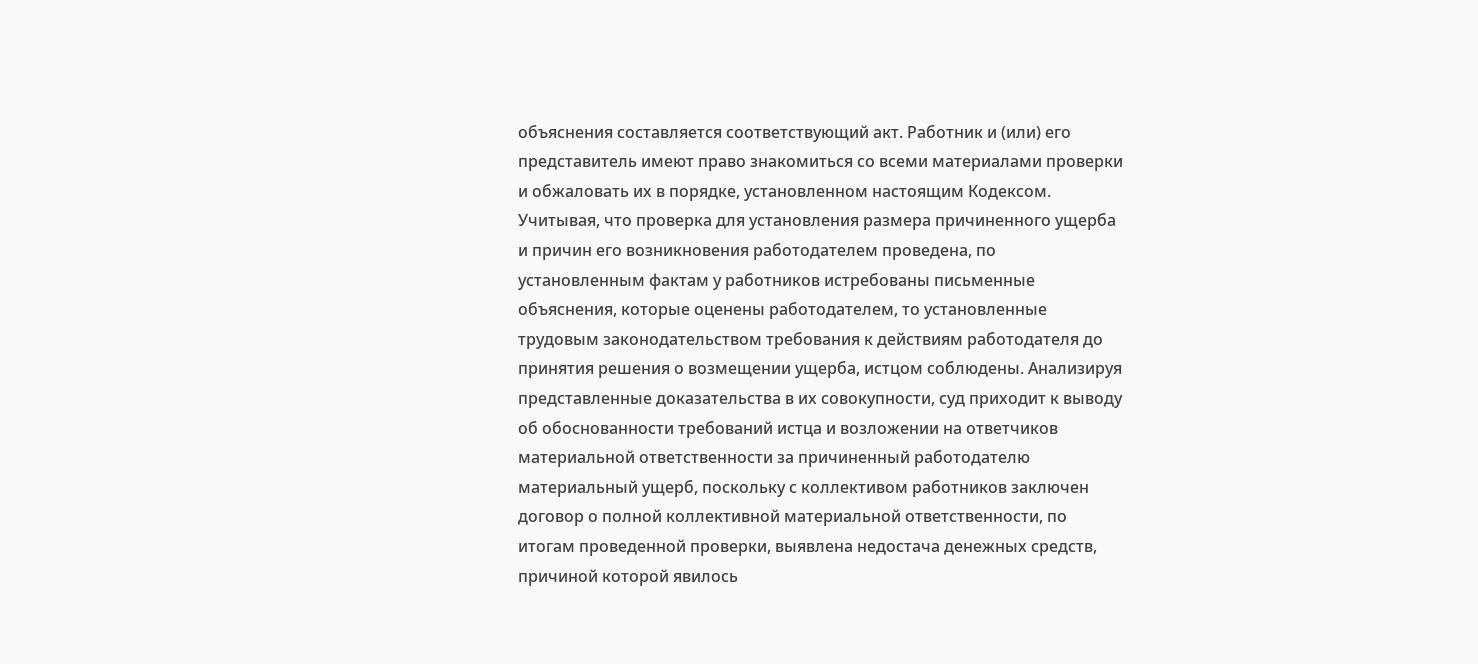объяснения составляется соответствующий акт. Работник и (или) его представитель имеют право знакомиться со всеми материалами проверки и обжаловать их в порядке, установленном настоящим Кодексом. Учитывая, что проверка для установления размера причиненного ущерба и причин его возникновения работодателем проведена, по установленным фактам у работников истребованы письменные объяснения, которые оценены работодателем, то установленные трудовым законодательством требования к действиям работодателя до принятия решения о возмещении ущерба, истцом соблюдены. Анализируя представленные доказательства в их совокупности, суд приходит к выводу об обоснованности требований истца и возложении на ответчиков материальной ответственности за причиненный работодателю материальный ущерб, поскольку с коллективом работников заключен договор о полной коллективной материальной ответственности, по итогам проведенной проверки, выявлена недостача денежных средств, причиной которой явилось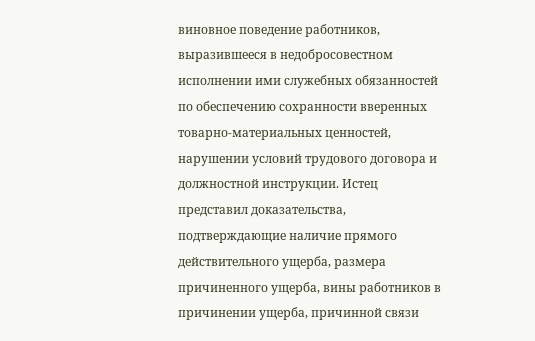виновное поведение работников, выразившееся в недобросовестном исполнении ими служебных обязанностей по обеспечению сохранности вверенных товарно-материальных ценностей, нарушении условий трудового договора и должностной инструкции. Истец представил доказательства, подтверждающие наличие прямого действительного ущерба, размера причиненного ущерба, вины работников в причинении ущерба, причинной связи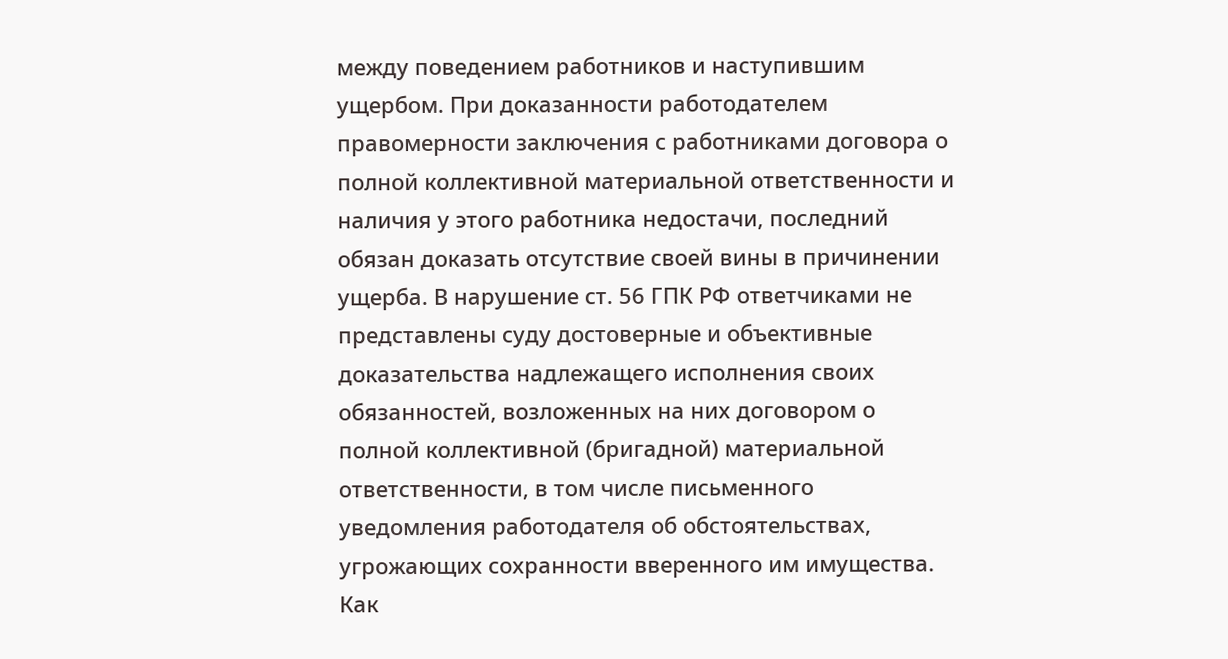между поведением работников и наступившим ущербом. При доказанности работодателем правомерности заключения с работниками договора о полной коллективной материальной ответственности и наличия у этого работника недостачи, последний обязан доказать отсутствие своей вины в причинении ущерба. В нарушение ст. 56 ГПК РФ ответчиками не представлены суду достоверные и объективные доказательства надлежащего исполнения своих обязанностей, возложенных на них договором о полной коллективной (бригадной) материальной ответственности, в том числе письменного уведомления работодателя об обстоятельствах, угрожающих сохранности вверенного им имущества. Как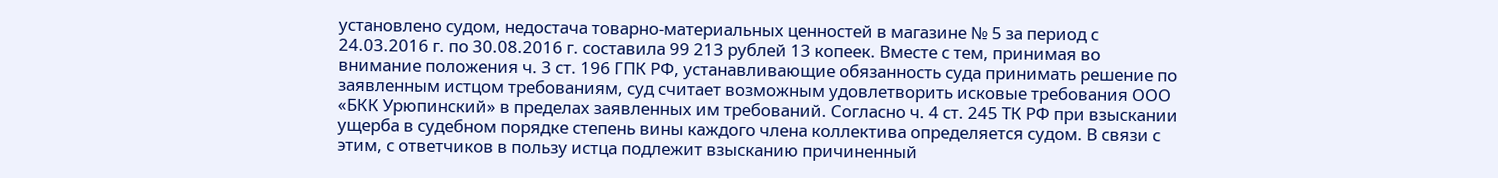установлено судом, недостача товарно-материальных ценностей в магазине № 5 за период с 24.03.2016 г. по 30.08.2016 г. составила 99 213 рублей 13 копеек. Вместе с тем, принимая во внимание положения ч. 3 ст. 196 ГПК РФ, устанавливающие обязанность суда принимать решение по заявленным истцом требованиям, суд считает возможным удовлетворить исковые требования ООО «БКК Урюпинский» в пределах заявленных им требований. Согласно ч. 4 ст. 245 ТК РФ при взыскании ущерба в судебном порядке степень вины каждого члена коллектива определяется судом. В связи с этим, с ответчиков в пользу истца подлежит взысканию причиненный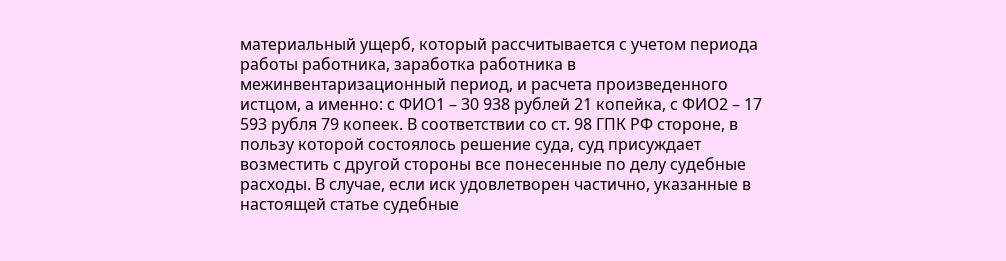материальный ущерб, который рассчитывается с учетом периода работы работника, заработка работника в межинвентаризационный период, и расчета произведенного истцом, а именно: с ФИО1 – 30 938 рублей 21 копейка, с ФИО2 – 17 593 рубля 79 копеек. В соответствии со ст. 98 ГПК РФ стороне, в пользу которой состоялось решение суда, суд присуждает возместить с другой стороны все понесенные по делу судебные расходы. В случае, если иск удовлетворен частично, указанные в настоящей статье судебные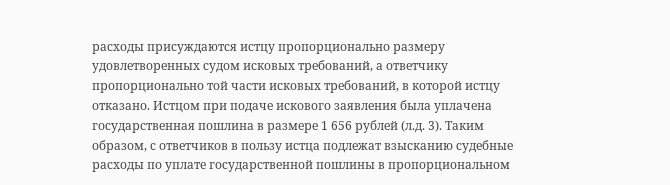расходы присуждаются истцу пропорционально размеру удовлетворенных судом исковых требований, а ответчику пропорционально той части исковых требований, в которой истцу отказано. Истцом при подаче искового заявления была уплачена государственная пошлина в размере 1 656 рублей (л.д. 3). Таким образом, с ответчиков в пользу истца подлежат взысканию судебные расходы по уплате государственной пошлины в пропорциональном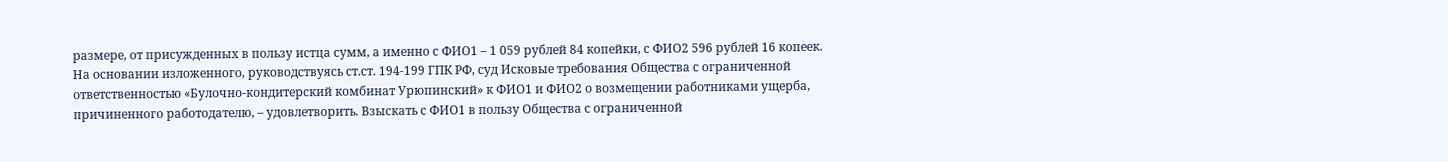размере, от присужденных в пользу истца сумм, а именно с ФИО1 – 1 059 рублей 84 копейки, с ФИО2 596 рублей 16 копеек. На основании изложенного, руководствуясь ст.ст. 194-199 ГПК РФ, суд Исковые требования Общества с ограниченной ответственностью «Булочно-кондитерский комбинат Урюпинский» к ФИО1 и ФИО2 о возмещении работниками ущерба, причиненного работодателю, – удовлетворить. Взыскать с ФИО1 в пользу Общества с ограниченной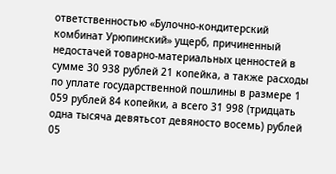ответственностью «Булочно-кондитерский комбинат Урюпинский» ущерб, причиненный недостачей товарно-материальных ценностей в сумме 30 938 рублей 21 копейка, а также расходы по уплате государственной пошлины в размере 1 059 рублей 84 копейки, а всего 31 998 (тридцать одна тысяча девятьсот девяносто восемь) рублей 05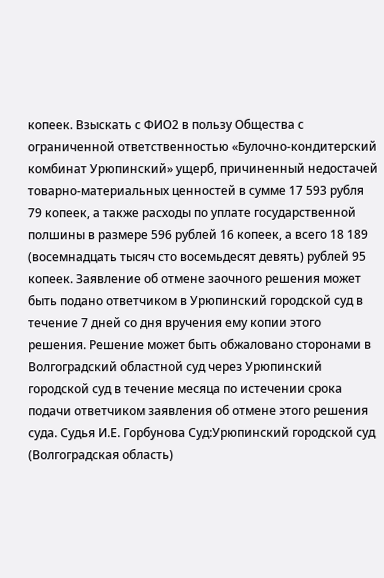копеек. Взыскать с ФИО2 в пользу Общества с ограниченной ответственностью «Булочно-кондитерский комбинат Урюпинский» ущерб, причиненный недостачей товарно-материальных ценностей в сумме 17 593 рубля 79 копеек, а также расходы по уплате государственной полшины в размере 596 рублей 16 копеек, а всего 18 189 (восемнадцать тысяч сто восемьдесят девять) рублей 95 копеек. Заявление об отмене заочного решения может быть подано ответчиком в Урюпинский городской суд в течение 7 дней со дня вручения ему копии этого решения. Решение может быть обжаловано сторонами в Волгоградский областной суд через Урюпинский городской суд в течение месяца по истечении срока подачи ответчиком заявления об отмене этого решения суда. Судья И.Е. Горбунова Суд:Урюпинский городской суд (Волгоградская область)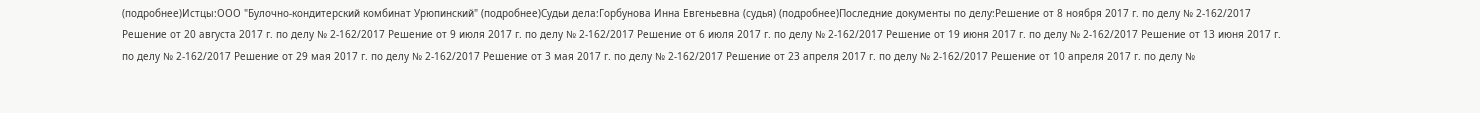(подробнее)Истцы:ООО "Булочно-кондитерский комбинат Урюпинский" (подробнее)Судьи дела:Горбунова Инна Евгеньевна (судья) (подробнее)Последние документы по делу:Решение от 8 ноября 2017 г. по делу № 2-162/2017 Решение от 20 августа 2017 г. по делу № 2-162/2017 Решение от 9 июля 2017 г. по делу № 2-162/2017 Решение от 6 июля 2017 г. по делу № 2-162/2017 Решение от 19 июня 2017 г. по делу № 2-162/2017 Решение от 13 июня 2017 г. по делу № 2-162/2017 Решение от 29 мая 2017 г. по делу № 2-162/2017 Решение от 3 мая 2017 г. по делу № 2-162/2017 Решение от 23 апреля 2017 г. по делу № 2-162/2017 Решение от 10 апреля 2017 г. по делу №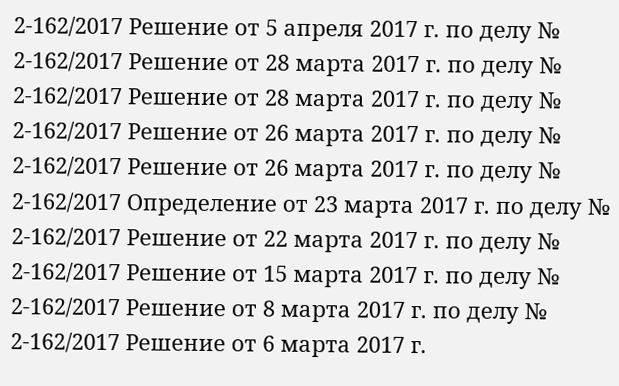2-162/2017 Решение от 5 апреля 2017 г. по делу № 2-162/2017 Решение от 28 марта 2017 г. по делу № 2-162/2017 Решение от 28 марта 2017 г. по делу № 2-162/2017 Решение от 26 марта 2017 г. по делу № 2-162/2017 Решение от 26 марта 2017 г. по делу № 2-162/2017 Определение от 23 марта 2017 г. по делу № 2-162/2017 Решение от 22 марта 2017 г. по делу № 2-162/2017 Решение от 15 марта 2017 г. по делу № 2-162/2017 Решение от 8 марта 2017 г. по делу № 2-162/2017 Решение от 6 марта 2017 г.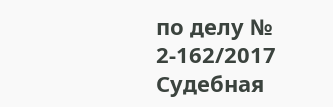по делу № 2-162/2017 Судебная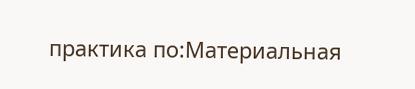практика по:Материальная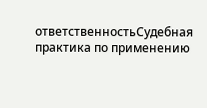ответственностьСудебная практика по применению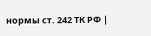нормы ст. 242 ТК РФ |